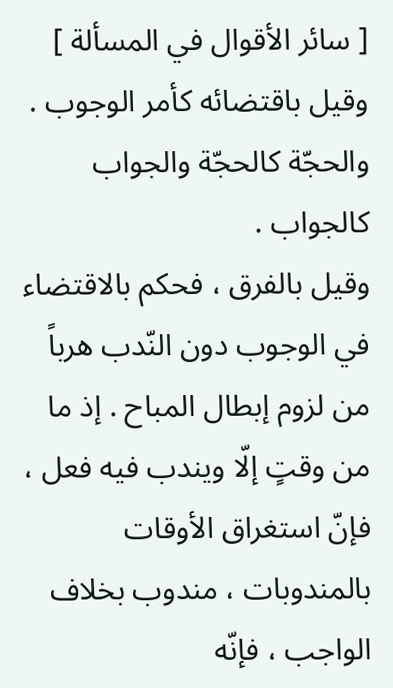[ سائر الأقوال في المسألة ]
وقيل باقتضائه كأمر الوجوب . والحجّة كالحجّة والجواب كالجواب .
وقيل بالفرق ، فحكم بالاقتضاء في الوجوب دون النّدب هرباً من لزوم إبطال المباح . إذ ما من وقتٍ إلّا ويندب فيه فعل ، فإنّ استغراق الأوقات بالمندوبات ، مندوب بخلاف الواجب ، فإنّه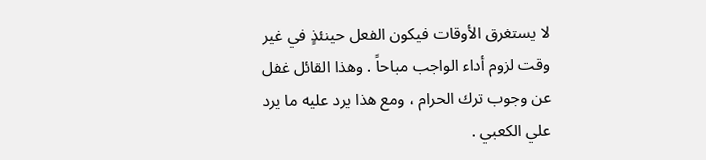لا يستغرق الأوقات فيكون الفعل حينئذٍ في غير وقت لزوم أداء الواجب مباحاً . وهذا القائل غفل عن وجوب ترك الحرام ، ومع هذا يرد عليه ما يرد علي الكعبي .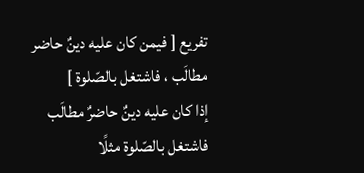تفريع [ فيمن كان عليه دينٌ حاضر مطالَب ، فاشتغل بالصّلوة ]
إذا كان عليه دينٌ حاضرٌ مطالَب فاشتغل بالصّلوة مثلًا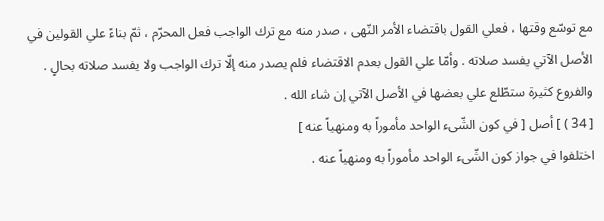مع توسّع وقتها ، فعلي القول باقتضاء الأمر النّهى ، صدر منه مع ترك الواجب فعل المحرّم ، ثمّ بناءً علي القولين في الأصل الآتي يفسد صلاته . وأمّا علي القول بعدم الاقتضاء فلم يصدر منه إلّا ترك الواجب ولا يفسد صلاته بحالٍ . والفروع كثيرة ستطّلع علي بعضها في الأصل الآتي إن شاء الله .
[ 34 ) ] أصل [ في كون الشّىء الواحد مأموراً به ومنهياً عنه ]
اختلفوا في جواز كون الشّىء الواحد مأموراً به ومنهياً عنه .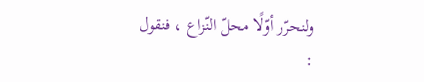ولنحرّر أوّلًا محلّ النّزاع ، فنقول :